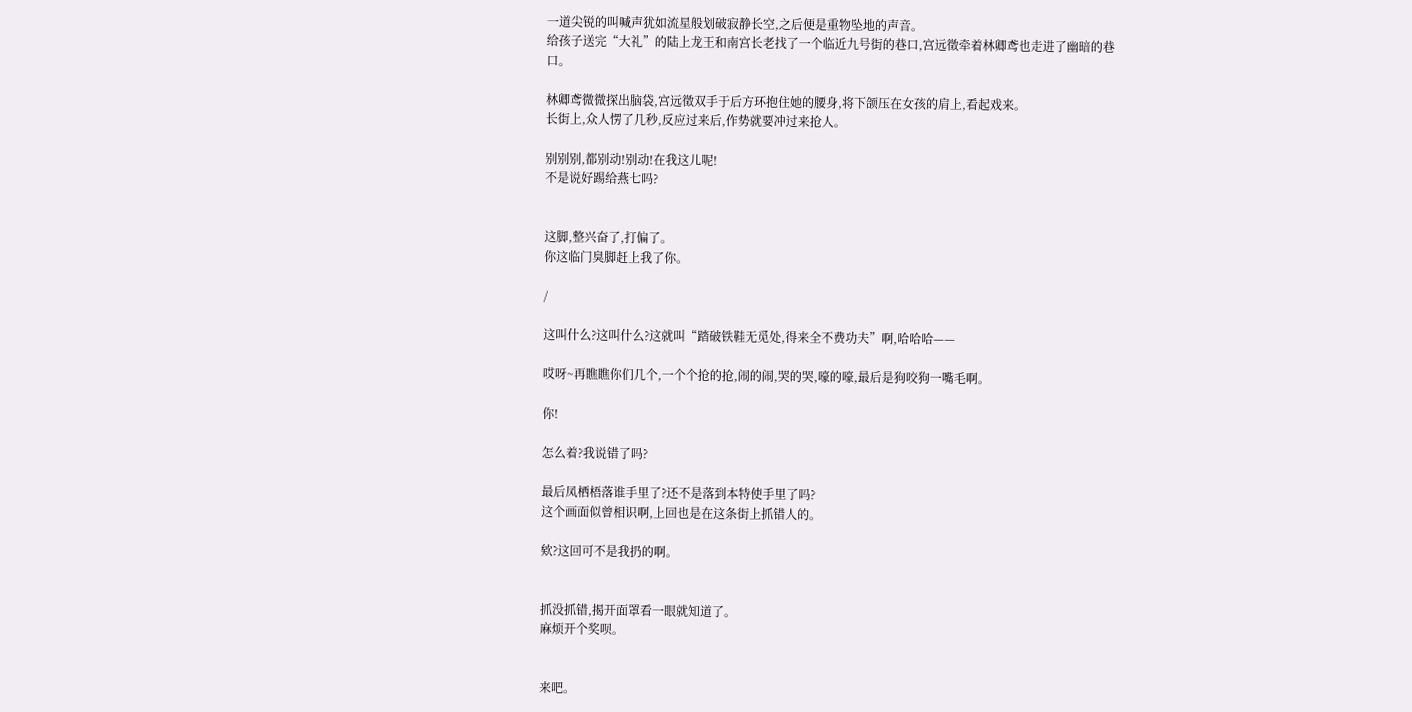一道尖锐的叫喊声犹如流星般划破寂静长空,之后便是重物坠地的声音。
给孩子送完“大礼”的陆上龙王和南宫长老找了一个临近九号街的巷口,宫远徵牵着林卿鸢也走进了幽暗的巷口。

林卿鸢微微探出脑袋,宫远徵双手于后方环抱住她的腰身,将下颌压在女孩的肩上,看起戏来。
长街上,众人愣了几秒,反应过来后,作势就要冲过来抢人。

别别别,都别动!别动!在我这儿呢!
不是说好踢给燕七吗?


这脚,整兴奋了,打偏了。
你这临门臭脚赶上我了你。

/

这叫什么?这叫什么?这就叫“踏破铁鞋无觅处,得来全不费功夫”啊,哈哈哈——

哎呀~再瞧瞧你们几个,一个个抢的抢,闹的闹,哭的哭,嚎的嚎,最后是狗咬狗一嘴毛啊。

你!

怎么着?我说错了吗?

最后凤栖梧落谁手里了?还不是落到本特使手里了吗?
这个画面似曾相识啊,上回也是在这条街上抓错人的。

欸?这回可不是我扔的啊。


抓没抓错,揭开面罩看一眼就知道了。
麻烦开个奖呗。


来吧。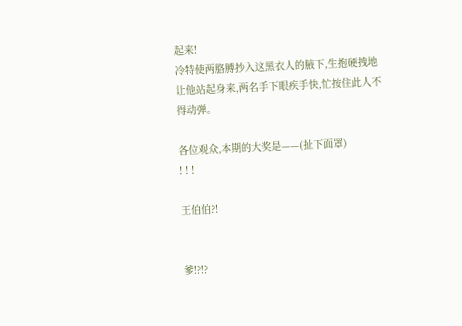起来!
冷特使两胳膊抄入这黑衣人的腋下,生抱硬拽地让他站起身来,两名手下眼疾手快,忙按住此人不得动弹。

各位观众,本期的大奖是——(扯下面罩)
! ! !

王伯伯?!


爹!?!?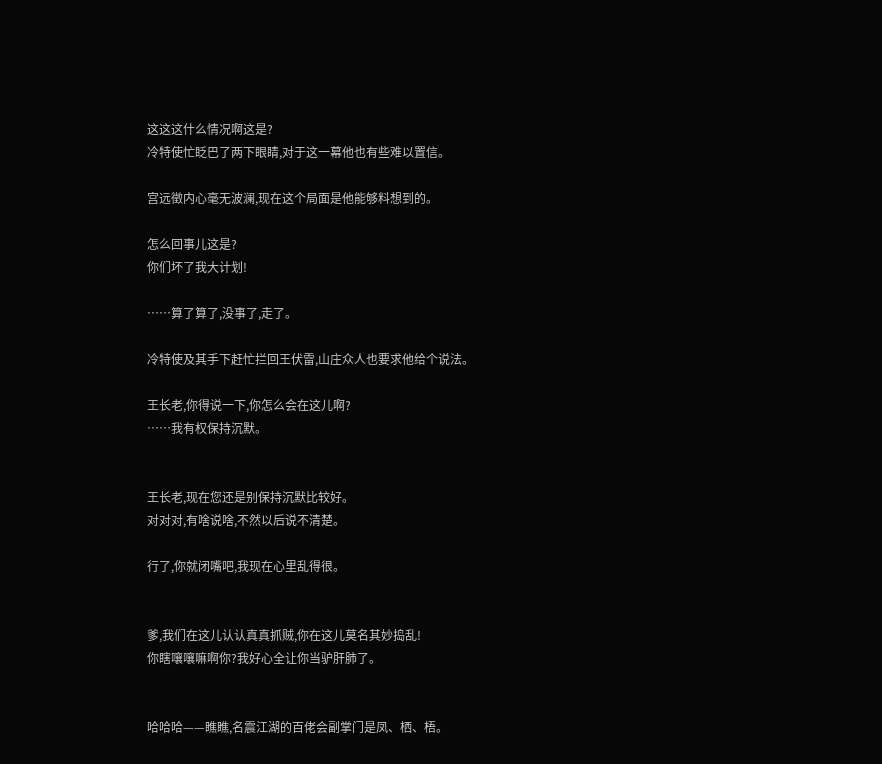这这这什么情况啊这是?
冷特使忙眨巴了两下眼睛,对于这一幕他也有些难以置信。

宫远徵内心毫无波澜,现在这个局面是他能够料想到的。

怎么回事儿这是?
你们坏了我大计划!

……算了算了,没事了,走了。

冷特使及其手下赶忙拦回王伏雷,山庄众人也要求他给个说法。

王长老,你得说一下,你怎么会在这儿啊?
……我有权保持沉默。


王长老,现在您还是别保持沉默比较好。
对对对,有啥说啥,不然以后说不清楚。

行了,你就闭嘴吧,我现在心里乱得很。


爹,我们在这儿认认真真抓贼,你在这儿莫名其妙捣乱!
你瞎嚷嚷嘛啊你?我好心全让你当驴肝肺了。


哈哈哈——瞧瞧,名震江湖的百佬会副掌门是凤、栖、梧。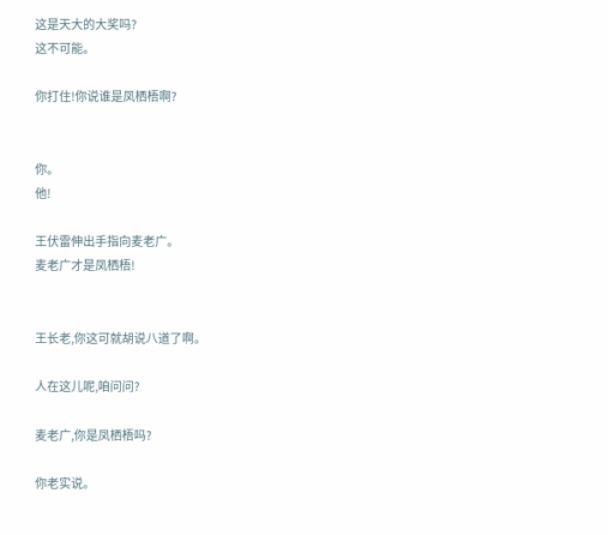这是天大的大奖吗?
这不可能。

你打住!你说谁是凤栖梧啊?


你。
他!

王伏雷伸出手指向麦老广。
麦老广才是凤栖梧!


王长老,你这可就胡说八道了啊。

人在这儿呢,咱问问?

麦老广,你是凤栖梧吗?

你老实说。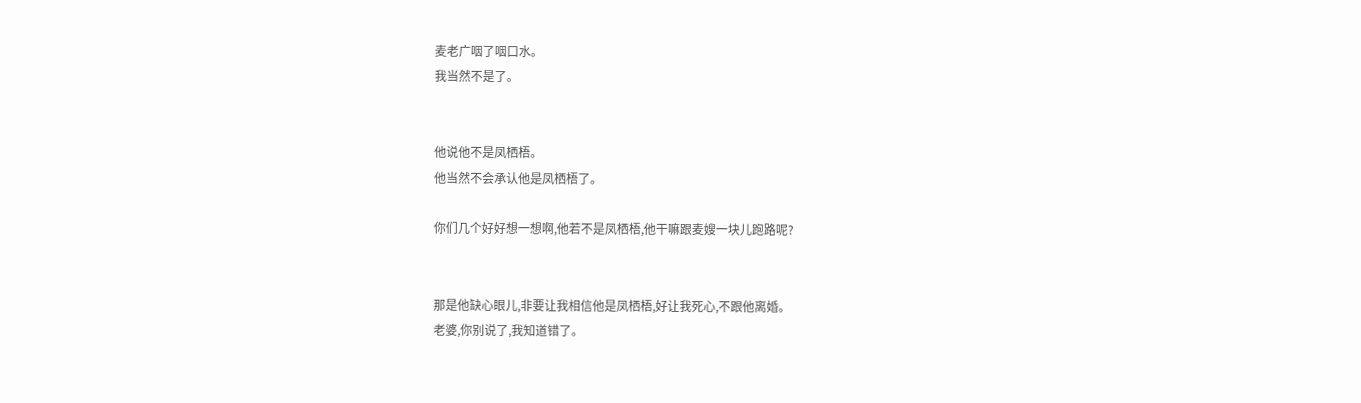麦老广咽了咽口水。
我当然不是了。


他说他不是凤栖梧。
他当然不会承认他是凤栖梧了。

你们几个好好想一想啊,他若不是凤栖梧,他干嘛跟麦嫂一块儿跑路呢?


那是他缺心眼儿,非要让我相信他是凤栖梧,好让我死心,不跟他离婚。
老婆,你别说了,我知道错了。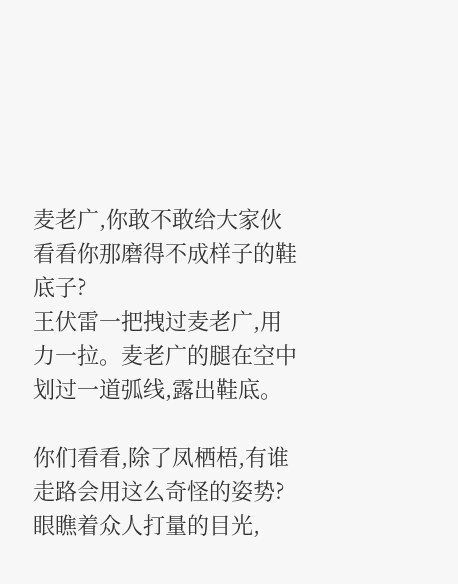麦老广,你敢不敢给大家伙看看你那磨得不成样子的鞋底子?
王伏雷一把拽过麦老广,用力一拉。麦老广的腿在空中划过一道弧线,露出鞋底。

你们看看,除了凤栖梧,有谁走路会用这么奇怪的姿势?
眼瞧着众人打量的目光,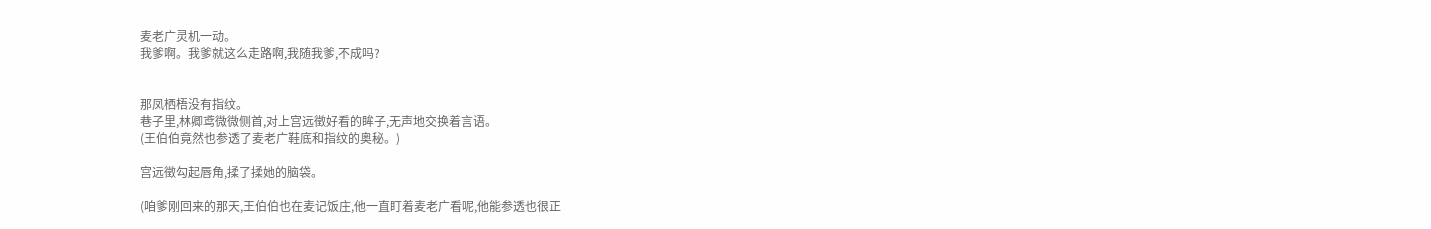麦老广灵机一动。
我爹啊。我爹就这么走路啊,我随我爹,不成吗?


那凤栖梧没有指纹。
巷子里,林卿鸢微微侧首,对上宫远徵好看的眸子,无声地交换着言语。
(王伯伯竟然也参透了麦老广鞋底和指纹的奥秘。)

宫远徵勾起唇角,揉了揉她的脑袋。

(咱爹刚回来的那天,王伯伯也在麦记饭庄,他一直盯着麦老广看呢,他能参透也很正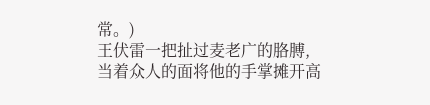常。)
王伏雷一把扯过麦老广的胳膊,当着众人的面将他的手掌摊开高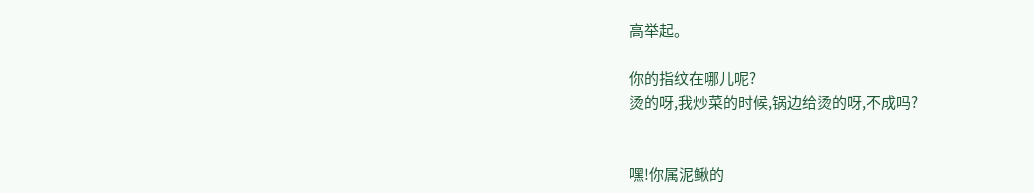高举起。

你的指纹在哪儿呢?
烫的呀,我炒菜的时候,锅边给烫的呀,不成吗?


嘿!你属泥鳅的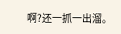啊?还一抓一出溜。